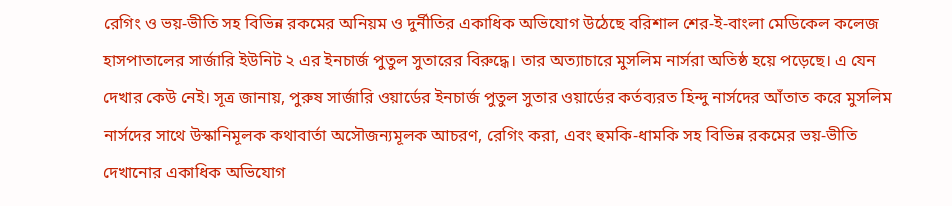রেগিং ও ভয়-ভীতি সহ বিভিন্ন রকমের অনিয়ম ও দুর্নীতির একাধিক অভিযোগ উঠেছে বরিশাল শের-ই-বাংলা মেডিকেল কলেজ হাসপাতালের সার্জারি ইউনিট ২ এর ইনচার্জ পুতুল সুতারের বিরুদ্ধে। তার অত্যাচারে মুসলিম নার্সরা অতিষ্ঠ হয়ে পড়েছে। এ যেন দেখার কেউ নেই। সূত্র জানায়, পুরুষ সার্জারি ওয়ার্ডের ইনচার্জ পুতুল সুতার ওয়ার্ডের কর্তব্যরত হিন্দু নার্সদের আঁতাত করে মুসলিম নার্সদের সাথে উস্কানিমূলক কথাবার্তা অসৌজন্যমূলক আচরণ, রেগিং করা, এবং হুমকি-ধামকি সহ বিভিন্ন রকমের ভয়-ভীতি দেখানোর একাধিক অভিযোগ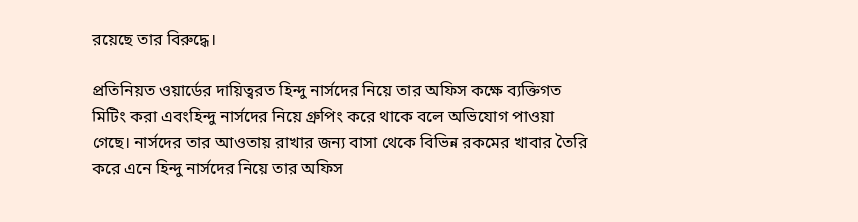রয়েছে তার বিরুদ্ধে।

প্রতিনিয়ত ওয়ার্ডের দায়িত্বরত হিন্দু নার্সদের নিয়ে তার অফিস কক্ষে ব্যক্তিগত মিটিং করা এবংহিন্দু নার্সদের নিয়ে গ্রুপিং করে থাকে বলে অভিযোগ পাওয়া গেছে। নার্সদের তার আওতায় রাখার জন্য বাসা থেকে বিভিন্ন রকমের খাবার তৈরি করে এনে হিন্দু নার্সদের নিয়ে তার অফিস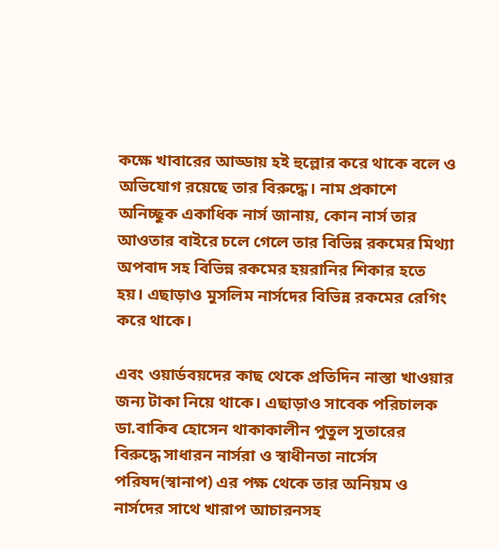কক্ষে খাবারের আড্ডায় হই হুল্লোর করে থাকে বলে ও অভিযোগ রয়েছে তার বিরুদ্ধে। নাম প্রকাশে অনিচ্ছুক একাধিক নার্স জানায়, কোন নার্স তার আওতার বাইরে চলে গেলে তার বিভিন্ন রকমের মিথ্যা অপবাদ সহ বিভিন্ন রকমের হয়রানির শিকার হতে হয়। এছাড়াও মুসলিম নার্সদের বিভিন্ন রকমের রেগিং করে থাকে।

এবং ওয়ার্ডবয়দের কাছ থেকে প্রতিদিন নাস্তা খাওয়ার জন্য টাকা নিয়ে থাকে। এছাড়াও সাবেক পরিচালক ডা.বাকিব হোসেন থাকাকালীন পুতুল সুতারের বিরুদ্ধে সাধারন নার্সরা ও স্বাধীনতা নার্সেস পরিষদ(স্বানাপ) এর পক্ষ থেকে তার অনিয়ম ও নার্সদের সাথে খারাপ আচারনসহ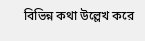বিভিন্ন কথা উল্লেখ করে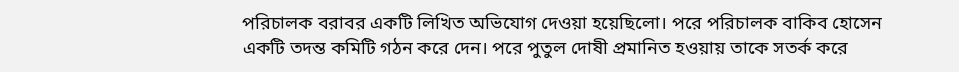পরিচালক বরাবর একটি লিখিত অভিযোগ দেওয়া হয়েছিলো। পরে পরিচালক বাকিব হোসেন একটি তদন্ত কমিটি গঠন করে দেন। পরে পুতুল দোষী প্রমানিত হওয়ায় তাকে সতর্ক করে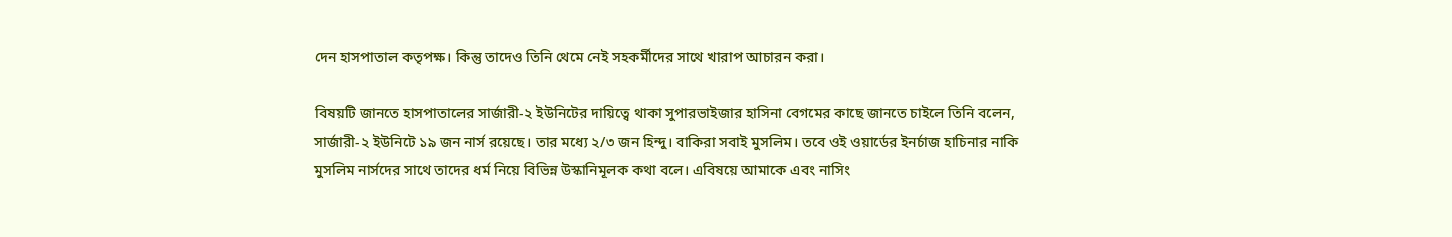দেন হাসপাতাল কতৃপক্ষ। কিন্তু তাদেও তিনি থেমে নেই সহকর্মীদের সাথে খারাপ আচারন করা।

বিষয়টি জানতে হাসপাতালের সার্জারী-২ ইউনিটের দায়িত্বে থাকা সুপারভাইজার হাসিনা বেগমের কাছে জানতে চাইলে তিনি বলেন, সার্জারী-২ ইউনিটে ১৯ জন নার্স রয়েছে। তার মধ্যে ২/৩ জন হিন্দু। বাকিরা সবাই মুসলিম। তবে ওই ওয়ার্ডের ইনর্চাজ হাচিনার নাকি মুসলিম নার্সদের সাথে তাদের ধর্ম নিয়ে বিভিন্ন উস্কানিমূলক কথা বলে। এবিষয়ে আমাকে এবং নাসিং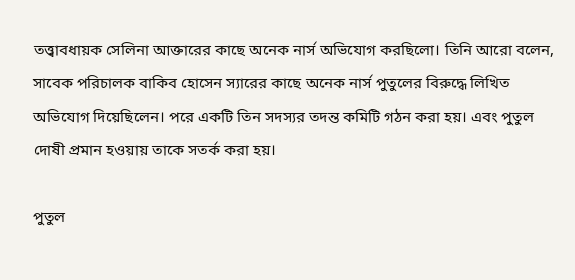তত্ত্বাবধায়ক সেলিনা আক্তারের কাছে অনেক নার্স অভিযোগ করছিলো। তিনি আরো বলেন, সাবেক পরিচালক বাকিব হোসেন স্যারের কাছে অনেক নার্স পুতুলের বিরুদ্ধে লিখিত অভিযোগ দিয়েছিলেন। পরে একটি তিন সদস্যর তদন্ত কমিটি গঠন করা হয়। এবং পুতুল দোষী প্রমান হওয়ায় তাকে সতর্ক করা হয়।

পুতুল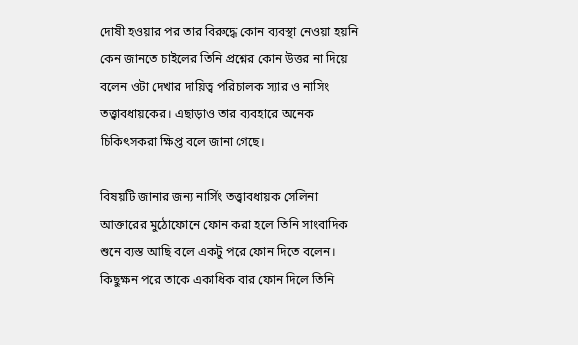দোষী হওয়ার পর তার বিরুদ্ধে কোন ব্যবস্থা নেওয়া হয়নি কেন জানতে চাইলের তিনি প্রশ্নের কোন উত্তর না দিয়ে বলেন ওটা দেখার দায়িত্ব পরিচালক স্যার ও নাসিং তত্ত্বাবধায়কের। এছাড়াও তার ব্যবহারে অনেক চিকিৎসকরা ক্ষিপ্ত বলে জানা গেছে।

বিষয়টি জানার জন্য নার্সিং তত্ত্বাবধায়ক সেলিনা আক্তারের মুঠোফোনে ফোন করা হলে তিনি সাংবাদিক শুনে ব্যস্ত আছি বলে একটু পরে ফোন দিতে বলেন। কিছুক্ষন পরে তাকে একাধিক বার ফোন দিলে তিনি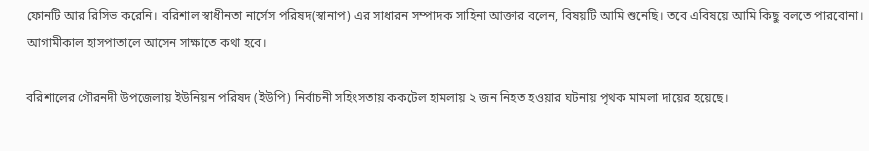ফোনটি আর রিসিভ করেনি। বরিশাল স্বাধীনতা নার্সেস পরিষদ(স্বানাপ) এর সাধারন সম্পাদক সাহিনা আক্তার বলেন, বিষয়টি আমি শুনেছি। তবে এবিষয়ে আমি কিছু বলতে পারবোনা। আগামীকাল হাসপাতালে আসেন সাক্ষাতে কথা হবে।

বরিশালের গৌরনদী উপজেলায় ইউনিয়ন পরিষদ (ইউপি) নির্বাচনী সহিংসতায় ককটেল হামলায় ২ জন নিহত হওয়ার ঘটনায় পৃথক মামলা দায়ের হয়েছে।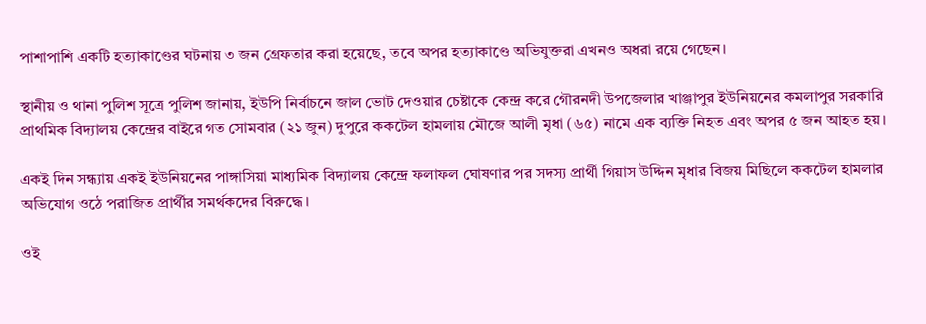পাশাপাশি একটি হত্যাকাণ্ডের ঘটনায় ৩ জন গ্রেফতার করা হয়েছে, তবে অপর হত্যাকাণ্ডে অভিযুক্তরা এখনও অধরা রয়ে গেছেন।

স্থানীয় ও থানা পুলিশ সূত্রে পুলিশ জানায়, ইউপি নির্বাচনে জাল ভোট দেওয়ার চেষ্টাকে কেন্দ্র করে গৌরনদী উপজেলার খাঞ্জাপুর ইউনিয়নের কমলাপুর সরকারি প্রাথমিক বিদ্যালয় কেন্দ্রের বাইরে গত সোমবার (২১ জুন) দুপুরে ককটেল হামলায় মৌজে আলী মৃধা (৬৫) নামে এক ব্যক্তি নিহত এবং অপর ৫ জন আহত হয়।

একই দিন সন্ধ্যায় একই ইউনিয়নের পাঙ্গাসিয়া মাধ্যমিক বিদ্যালয় কেন্দ্রে ফলাফল ঘোষণার পর সদস্য প্রার্থী গিয়াস উদ্দিন মৃধার বিজয় মিছিলে ককটেল হামলার অভিযোগ ওঠে পরাজিত প্রার্থীর সমর্থকদের বিরুদ্ধে।

ওই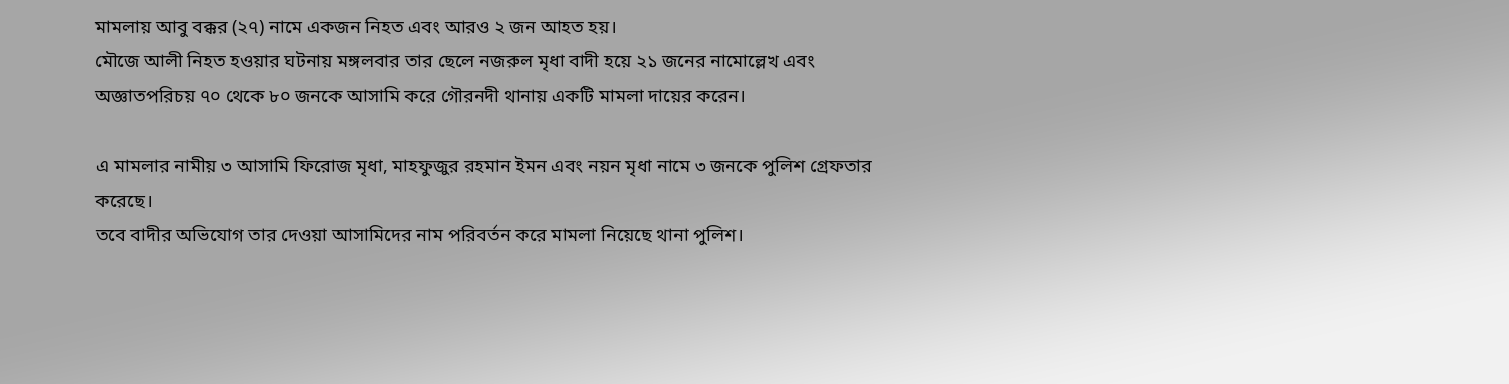মামলায় আবু বক্কর (২৭) নামে একজন নিহত এবং আরও ২ জন আহত হয়।
মৌজে আলী নিহত হওয়ার ঘটনায় মঙ্গলবার তার ছেলে নজরুল মৃধা বাদী হয়ে ২১ জনের নামোল্লেখ এবং অজ্ঞাতপরিচয় ৭০ থেকে ৮০ জনকে আসামি করে গৌরনদী থানায় একটি মামলা দায়ের করেন।

এ মামলার নামীয় ৩ আসামি ফিরোজ মৃধা, মাহফুজুর রহমান ইমন এবং নয়ন মৃধা নামে ৩ জনকে পুলিশ গ্রেফতার করেছে।
তবে বাদীর অভিযোগ তার দেওয়া আসামিদের নাম পরিবর্তন করে মামলা নিয়েছে থানা পুলিশ।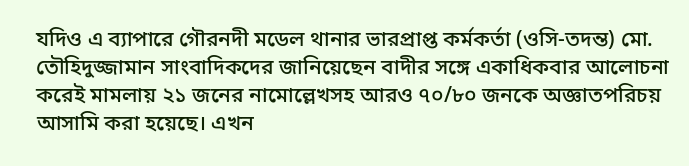যদিও এ ব্যাপারে গৌরনদী মডেল থানার ভারপ্রাপ্ত কর্মকর্তা (ওসি-তদন্ত) মো. তৌহিদুজ্জামান সাংবাদিকদের জানিয়েছেন বাদীর সঙ্গে একাধিকবার আলোচনা করেই মামলায় ২১ জনের নামোল্লেখসহ আরও ৭০/৮০ জনকে অজ্ঞাতপরিচয় আসামি করা হয়েছে। এখন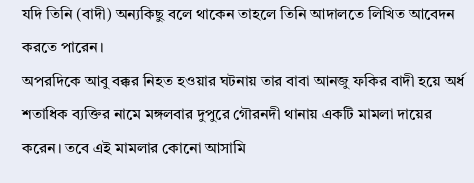যদি তিনি (বাদী) অন্যকিছু বলে থাকেন তাহলে তিনি আদালতে লিখিত আবেদন করতে পারেন।
অপরদিকে আবু বক্কর নিহত হওয়ার ঘটনায় তার বাবা আনজু ফকির বাদী হয়ে অর্ধ শতাধিক ব্যক্তির নামে মঙ্গলবার দুপুরে গৌরনদী থানায় একটি মামলা দায়ের করেন। তবে এই মামলার কোনো আসামি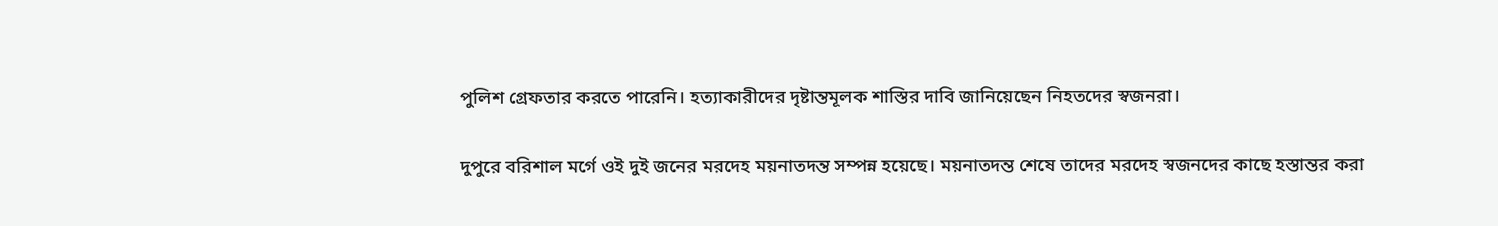পুলিশ গ্রেফতার করতে পারেনি। হত্যাকারীদের দৃষ্টান্তমূলক শাস্তির দাবি জানিয়েছেন নিহতদের স্বজনরা।

দুপুরে বরিশাল মর্গে ওই দুই জনের মরদেহ ময়নাতদন্ত সম্পন্ন হয়েছে। ময়নাতদন্ত শেষে তাদের মরদেহ স্বজনদের কাছে হস্তান্তর করা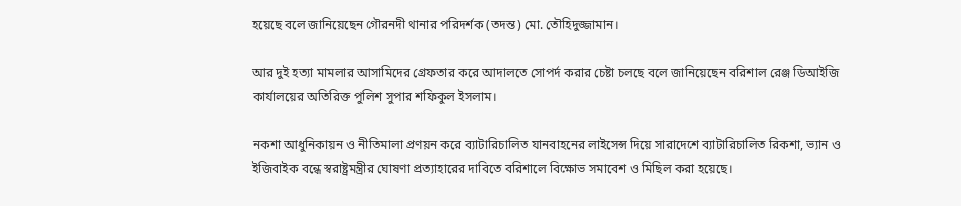হয়েছে বলে জানিয়েছেন গৌরনদী থানার পরিদর্শক (তদন্ত) মো. তৌহিদুজ্জামান।

আর দুই হত্যা মামলার আসামিদের গ্রেফতার করে আদালতে সোপর্দ করার চেষ্টা চলছে বলে জানিয়েছেন বরিশাল রেঞ্জ ডিআইজি কার্যালয়ের অতিরিক্ত পুলিশ সুপার শফিকুল ইসলাম।

নকশা আধুনিকায়ন ও নীতিমালা প্রণয়ন করে ব্যাটারিচালিত যানবাহনের লাইসেন্স দিয়ে সারাদেশে ব্যাটারিচালিত রিকশা, ভ্যান ও ইজিবাইক বন্ধে স্বরাষ্ট্রমন্ত্রীর ঘোষণা প্রত্যাহারের দাবিতে বরিশালে বিক্ষোভ সমাবেশ ও মিছিল করা হয়েছে।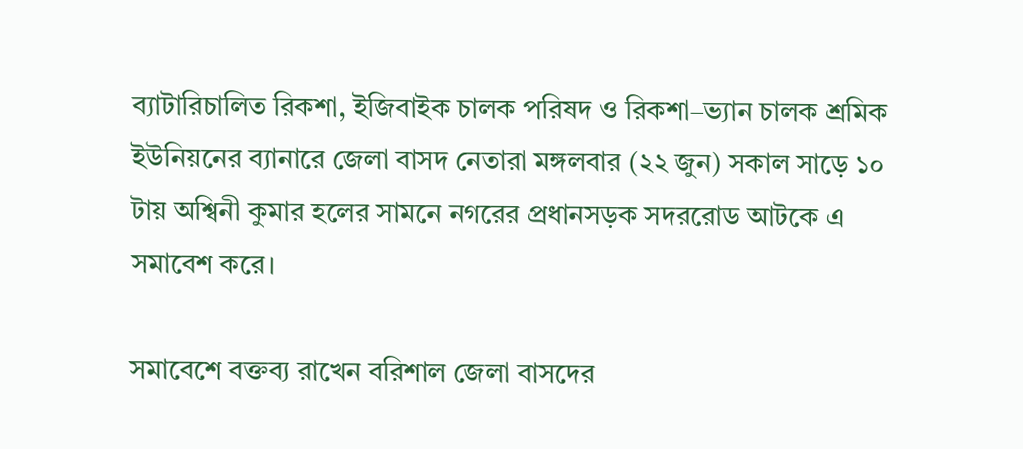ব্যাটারিচালিত রিকশা, ইজিবাইক চালক পরিষদ ও রিকশা–ভ্যান চালক শ্রমিক ইউনিয়নের ব্যানারে জেলা বাসদ নেতারা মঙ্গলবার (২২ জুন) সকাল সাড়ে ১০ টায় অশ্বিনী কুমার হলের সামনে নগরের প্রধানসড়ক সদররোড আটকে এ সমাবেশ করে।

সমাবেশে বক্তব্য রাখেন বরিশাল জেলা বাসদের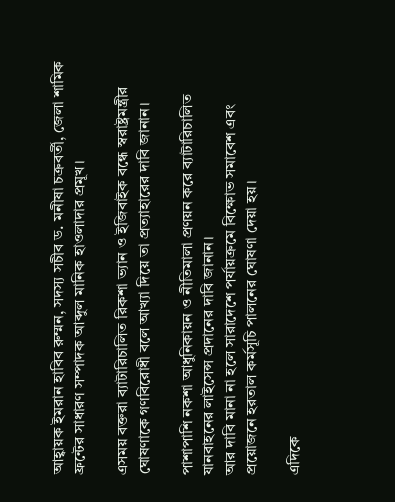আহ্বায়ক ইমরান হাবিব রুম্মন, সদস্য সচীব ড. মনীষা চক্রবর্তী, জেলা শামিক ফ্রন্টের সাধারণ সম্পাদক আব্দুল মানিক হাওলাদার প্রমূখ।

এসময় বক্তরা ব্যাটারিচালিত রিকশা ভ্যান ও ইজিবাইক বন্ধে স্বরাষ্ট্রমন্ত্রীর ঘোষণাকে গণবিরোধী বলে আখ্যা দিয়ে তা প্রত্যাহারের দাবি জানান।

পাশাপাশি নকশা আধুনিকায়ন ও নীতিমালা প্রণয়ন করে ব্যাটারিচালিত যানবাহনের লাইসেন্স প্রদানের দাবি জানান।
আর দাবি মানা না হলে সারাদেশে পর্যায়ক্রমে বিক্ষোভ সমাবেশ এবং প্রয়োজনে হরতাল কর্মসূচি পালনের ঘোষণা দেয়া হয়।

এদিকে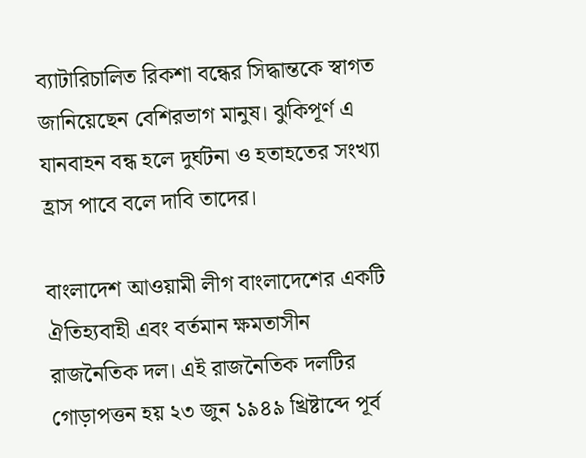ব্যাটা‌রিচা‌লিত রিকশা ব‌ন্ধের সিদ্ধা‌ন্তকে স্বাগত জা‌নি‌য়ে‌ছেন বেশিরভাগ মানুষ। ঝুকিপূর্ণ এ যানবাহন বন্ধ হলে দুর্ঘটনা ও হতাহতের সংখ্যা হ্রাস পাবে বলে দাবি তাদের।

বাংলাদেশ আওয়ামী লীগ বাংলাদেশের একটি ঐতিহ্যবাহী এবং বর্তমান ক্ষমতাসীন রাজনৈতিক দল। এই রাজনৈতিক দলটির গোড়াপত্তন হয় ২৩ জুন ১৯৪৯ খ্রিষ্টাব্দে পূর্ব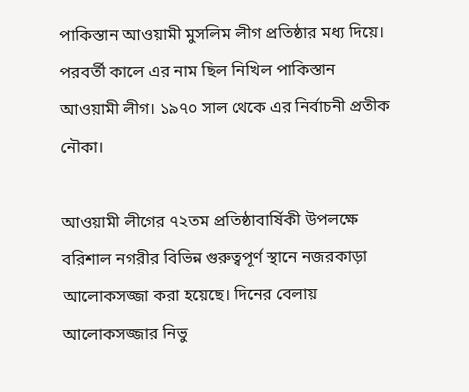পাকিস্তান আওয়ামী মুসলিম লীগ প্রতিষ্ঠার মধ্য দিয়ে। পরবর্তী কালে এর নাম ছিল নিখিল পাকিস্তান আওয়ামী লীগ। ১৯৭০ সাল থেকে এর নির্বাচনী প্রতীক নৌকা।

আওয়ামী লীগের ৭২তম প্রতিষ্ঠাবার্ষিকী উপলক্ষে বরিশাল নগরীর বিভিন্ন গুরুত্বপূর্ণ স্থানে নজরকাড়া আলোকসজ্জা করা হয়েছে। দিনের বেলায় আলোকসজ্জার নিভু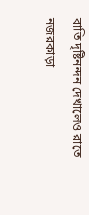বাতি দৃষ্টিনন্দন দেখালেও রাতে নজরকাড়া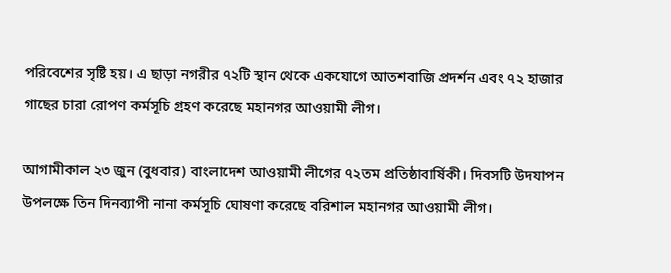পরিবেশের সৃষ্টি হয়। এ ছাড়া নগরীর ৭২টি স্থান থেকে একযোগে আতশবাজি প্রদর্শন এবং ৭২ হাজার গাছের চারা রোপণ কর্মসূচি গ্রহণ করেছে মহানগর আওয়ামী লীগ।

আগামীকাল ২৩ জুন (বুধবার) বাংলাদেশ আওয়ামী লীগের ৭২তম প্রতিষ্ঠাবার্ষিকী। দিবসটি উদযাপন উপলক্ষে তিন দিনব্যাপী নানা কর্মসূচি ঘোষণা করেছে বরিশাল মহানগর আওয়ামী লীগ।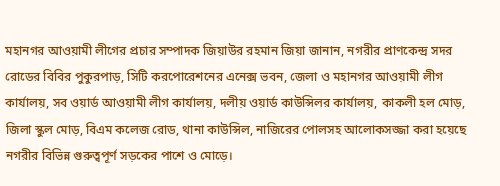মহানগর আওয়ামী লীগের প্রচার সম্পাদক জিয়াউর রহমান জিয়া জানান, নগরীর প্রাণকেন্দ্র সদর রোডের বিবির পুকুরপাড়, সিটি করপোরেশনের এনেক্স ভবন, জেলা ও মহানগর আওয়ামী লীগ কার্যালয়, সব ওয়ার্ড আওয়ামী লীগ কার্যালয়, দলীয় ওয়ার্ড কাউন্সিলর কার্যালয়, কাকলী হল মোড়, জিলা স্কুল মোড়, বিএম কলেজ রোড, থানা কাউন্সিল, নাজিরের পোলসহ আলোকসজ্জা করা হয়েছে নগরীর বিভিন্ন গুরুত্বপূর্ণ সড়কের পাশে ও মোড়ে।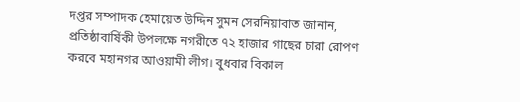দপ্তর সম্পাদক হেমায়েত উদ্দিন সুমন সেরনিয়াবাত জানান, প্রতিষ্ঠাবার্ষিকী উপলক্ষে নগরীতে ৭২ হাজার গাছের চারা রোপণ করবে মহানগর আওয়ামী লীগ। বুধবার বিকাল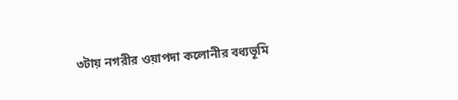৩টায় নগরীর ওয়াপদা কলোনীর বধ্যভূমি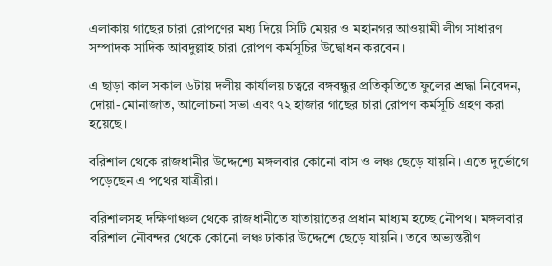এলাকায় গাছের চারা রোপণের মধ্য দিয়ে সিটি মেয়র ও মহানগর আওয়ামী লীগ সাধারণ সম্পাদক সাদিক আবদুল্লাহ চারা রোপণ কর্মসূচির উদ্বোধন করবেন।

এ ছাড়া কাল সকাল ৬টায় দলীয় কার্যালয় চত্বরে বঙ্গবন্ধুর প্রতিকৃতিতে ফুলের শ্রদ্ধা নিবেদন, দোয়া-মোনাজাত, আলোচনা সভা এবং ৭২ হাজার গাছের চারা রোপণ কর্মসূচি গ্রহণ করা হয়েছে।

বরিশাল থেকে রাজধানীর উদ্দেশ্যে মঙ্গলবার কোনো বাস ও লঞ্চ ছেড়ে যায়নি। এতে দুর্ভোগে পড়েছেন এ পথের যাত্রীরা।

বরিশালসহ দক্ষিণাঞ্চল থেকে রাজধানীতে যাতায়াতের প্রধান মাধ্যম হচ্ছে নৌপথ। মঙ্গলবার বরিশাল নৌবন্দর থেকে কোনো লঞ্চ ঢাকার উদ্দেশে ছেড়ে যায়নি। তবে অভ্যন্তরীণ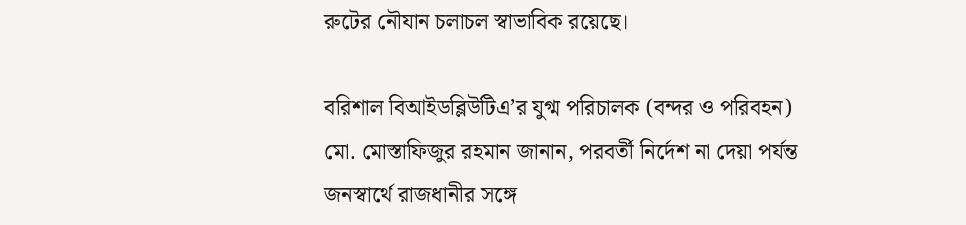রুটের নৌযান চলাচল স্বাভাবিক রয়েছে।

বরিশাল বিআইডব্লিউটিএ’র যুগ্ম পরিচালক (বন্দর ও পরিবহন) মো. মোস্তাফিজুর রহমান জানান, পরবর্তী নির্দেশ না দেয়া পর্যন্ত জনস্বার্থে রাজধানীর সঙ্গে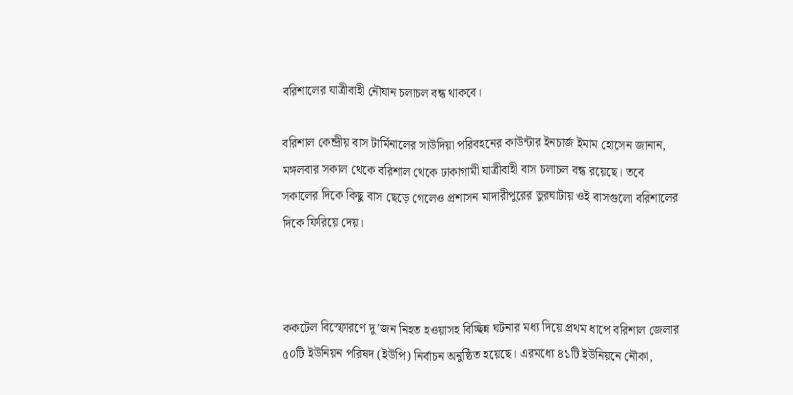বরিশালের যাত্রীবাহী নৌযান চলাচল বন্ধ থাকবে।

বরিশাল কেন্দ্রীয় বাস টার্মিনালের সাউদিয়া পরিবহনের কাউন্টার ইনচার্জ ইমাম হোসেন জানান, মঙ্গলবার সকাল থেকে বরিশাল থেকে ঢাকাগামী যাত্রীবাহী বাস চলাচল বন্ধ রয়েছে। তবে সকালের দিকে কিছু বাস ছেড়ে গেলেও প্রশাসন মাদারীপুরের ভুরঘাটায় ওই বাসগুলো বরিশালের দিকে ফিরিয়ে দেয়।



ককটেল বিস্ফোরণে দু’জন নিহত হওয়াসহ বিচ্ছিন্ন ঘটনার মধ্য দিয়ে প্রথম ধাপে বরিশাল জেলার ৫০টি ইউনিয়ন পরিষদ (ইউপি) নির্বাচন অনুষ্ঠিত হয়েছে। এরমধ্যে ৪১টি ইউনিয়নে নৌকা,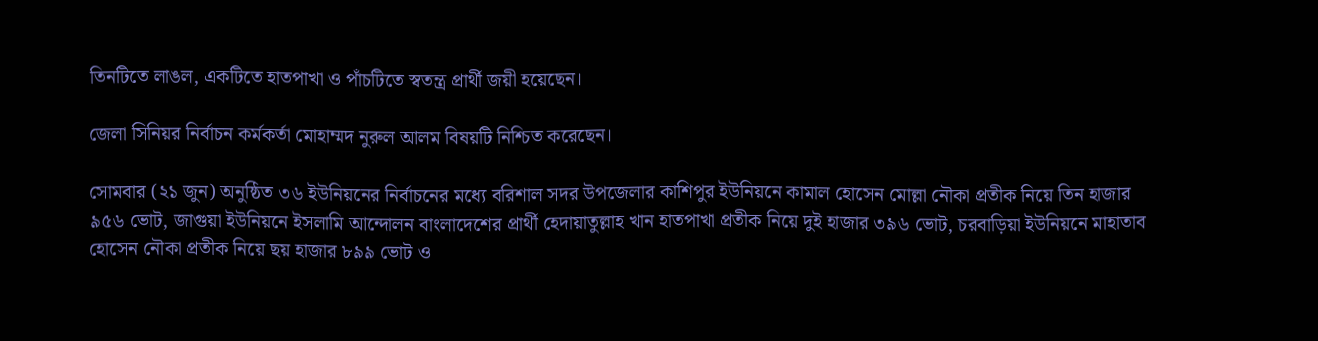তিনটিতে লাঙল, একটিতে হাতপাখা ও পাঁচটিতে স্বতন্ত্র প্রার্থী জয়ী হয়েছেন।

জেলা সিনিয়র নির্বাচন কর্মকর্তা মোহাম্মদ নুরুল আলম বিষয়টি নিশ্চিত করেছেন।

সোমবার (২১ জুন) অনুষ্ঠিত ৩৬ ইউনিয়নের নির্বাচনের মধ্যে বরিশাল সদর উপজেলার কাশিপুর ইউনিয়নে কামাল হোসেন মোল্লা নৌকা প্রতীক নিয়ে তিন হাজার ৯৫৬ ভোট, জাগুয়া ইউনিয়নে ইসলামি আন্দোলন বাংলাদেশের প্রার্থী হেদায়াতুল্লাহ খান হাতপাখা প্রতীক নিয়ে দুই হাজার ৩৯৬ ভোট, চরবাড়িয়া ইউনিয়নে মাহাতাব হোসেন নৌকা প্রতীক নিয়ে ছয় হাজার ৮৯৯ ভোট ও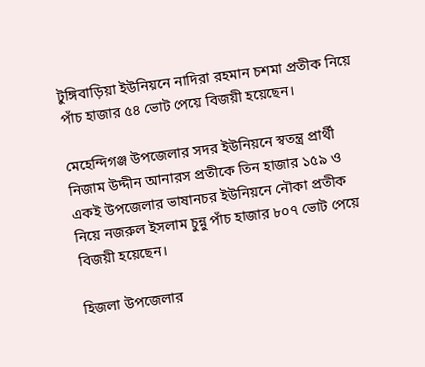টুঙ্গিবাড়িয়া ইউনিয়নে নাদিরা রহমান চশমা প্রতীক নিয়ে পাঁচ হাজার ৫৪ ভোট পেয়ে বিজয়ী হয়েছেন।

মেহেন্দিগঞ্জ উপজেলার সদর ইউনিয়নে স্বতন্ত্র প্রার্থী নিজাম উদ্দীন আনারস প্রতীকে তিন হাজার ১৫৯ ও একই উপজেলার ভাষানচর ইউনিয়নে নৌকা প্রতীক নিয়ে নজরুল ইসলাম চুন্নু পাঁচ হাজার ৮০৭ ভোট পেয়ে বিজয়ী হয়েছেন।

হিজলা উপজেলার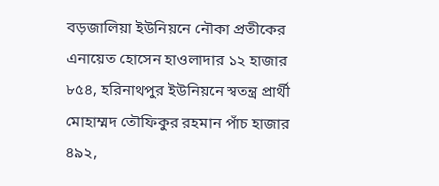বড়জালিয়া ইউনিয়নে নৌকা প্রতীকের এনায়েত হোসেন হাওলাদার ১২ হাজার ৮৫৪, হরিনাথপুর ইউনিয়নে স্বতন্ত্র প্রার্থী মোহাম্মদ তৌফিকুর রহমান পাঁচ হাজার ৪৯২,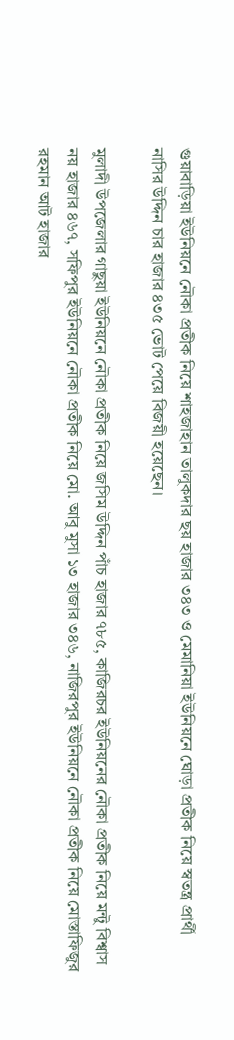গুয়াবাড়িয়া ইউনিয়নে নৌকা প্রতীক নিয়ে শাহজাহান তালুকদার ছয় হাজার ৩৪৩ ও মেমানিয়া ইউনিয়নে ঘোড়া প্রতীক নিয়ে স্বতন্ত্র প্রার্থী নাসির উদ্দিন চার হাজার ৪৩৫ ভোট পেয়ে বিজয়ী হয়েছেন।

মুলাদী উপজেলার গাছুয়া ইউনিয়নে নৌকা প্রতীক নিয়ে জসিম উদ্দিন পাঁচ হাজার ৭৮৫, কাজিরচর ইউনিয়নের নৌকা প্রতীক নিয়ে মন্টু বিশ্বাস নয় হাজার ৪৬৭, সফিপুর ইউনিয়নে নৌকা প্রতীক নিয়ে মো. আবু মুসা ১৩ হাজার ৩৪৬, নাজিরপুর ইউনিয়নে নৌকা প্রতীক নিয়ে মোস্তাফিজুর রহমান আট হাজার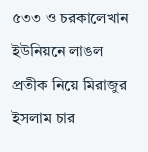৫৩৩ ও চরকালেখান ইউনিয়নে লাঙল প্রতীক নিয়ে মিরাজুর ইসলাম চার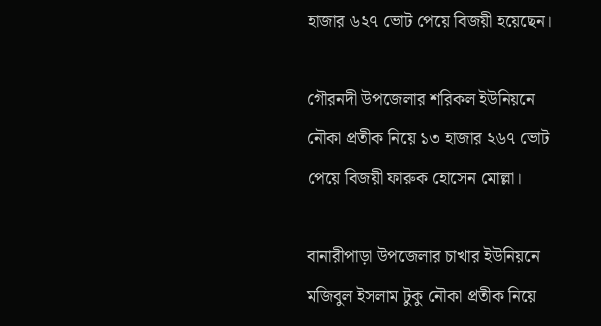হাজার ৬২৭ ভোট পেয়ে বিজয়ী হয়েছেন।

গৌরনদী উপজেলার শরিকল ইউনিয়নে নৌকা প্রতীক নিয়ে ১৩ হাজার ২৬৭ ভোট পেয়ে বিজয়ী ফারুক হোসেন মোল্লা।

বানারীপাড়া উপজেলার চাখার ইউনিয়নে মজিবুল ইসলাম টুকু নৌকা প্রতীক নিয়ে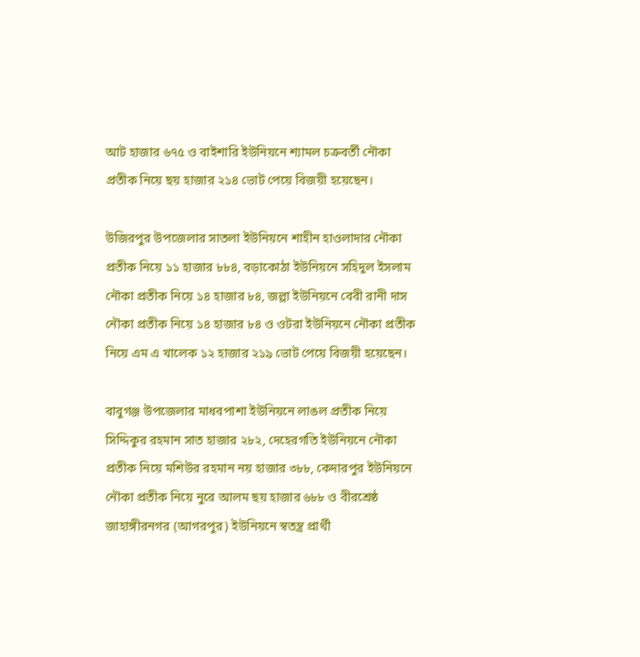আট হাজার ৬৭৫ ও বাইশারি ইউনিয়নে শ্যামল চক্রবর্তী নৌকা প্রতীক নিয়ে ছয় হাজার ২১৪ ভোট পেয়ে বিজয়ী হয়েছেন।

উজিরপুর উপজেলার সাতলা ইউনিয়নে শাহীন হাওলাদার নৌকা প্রতীক নিয়ে ১১ হাজার ৮৮৪, বড়াকোঠা ইউনিয়নে সহিদুল ইসলাম নৌকা প্রতীক নিয়ে ১৪ হাজার ৮৪, জল্লা ইউনিয়নে বেবী রানী দাস নৌকা প্রতীক নিয়ে ১৪ হাজার ৮৪ ও ওটরা ইউনিয়নে নৌকা প্রতীক নিয়ে এম এ খালেক ১২ হাজার ২১৯ ভোট পেয়ে বিজয়ী হয়েছেন।

বাবুগঞ্জ উপজেলার মাধবপাশা ইউনিয়নে লাঙল প্রতীক নিয়ে সিদ্দিকুর রহমান সাত হাজার ২৮২, দেহেরগতি ইউনিয়নে নৌকা প্রতীক নিয়ে মশিউর রহমান নয় হাজার ৩৮৮, কেদারপুর ইউনিয়নে নৌকা প্রতীক নিয়ে নুরে আলম ছয় হাজার ৬৮৮ ও বীরশ্রেষ্ঠ জাহাঙ্গীরনগর (আগরপুর) ইউনিয়নে স্বতন্ত্র প্রার্থী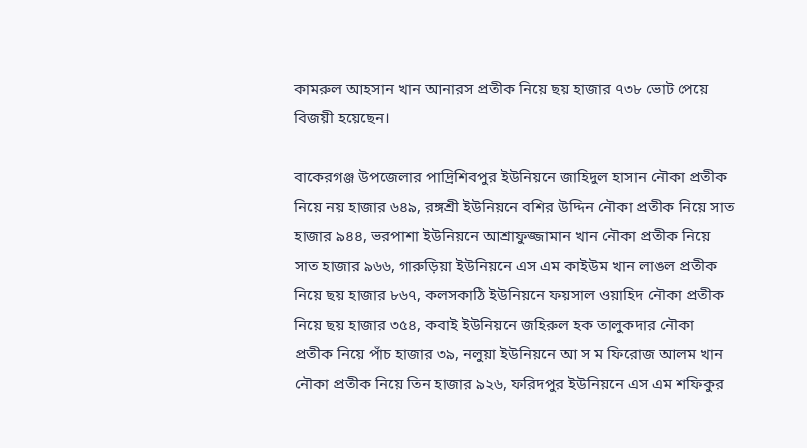কামরুল আহসান খান আনারস প্রতীক নিয়ে ছয় হাজার ৭৩৮ ভোট পেয়ে বিজয়ী হয়েছেন।

বাকেরগঞ্জ উপজেলার পাদ্রিশিবপুর ইউনিয়নে জাহিদুল হাসান নৌকা প্রতীক নিয়ে নয় হাজার ৬৪৯, রঙ্গশ্রী ইউনিয়নে বশির উদ্দিন নৌকা প্রতীক নিয়ে সাত হাজার ৯৪৪, ভরপাশা ইউনিয়নে আশ্রাফুজ্জামান খান নৌকা প্রতীক নিয়ে সাত হাজার ৯৬৬, গারুড়িয়া ইউনিয়নে এস এম কাইউম খান লাঙল প্রতীক নিয়ে ছয় হাজার ৮৬৭, কলসকাঠি ইউনিয়নে ফয়সাল ওয়াহিদ নৌকা প্রতীক নিয়ে ছয় হাজার ৩৫৪, কবাই ইউনিয়নে জহিরুল হক তালুকদার নৌকা প্রতীক নিয়ে পাঁচ হাজার ৩৯, নলুয়া ইউনিয়নে আ স ম ফিরোজ আলম খান নৌকা প্রতীক নিয়ে তিন হাজার ৯২৬, ফরিদপুর ইউনিয়নে এস এম শফিকুর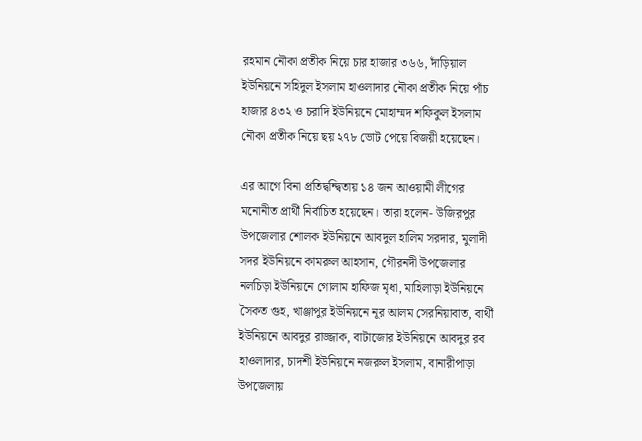রহমান নৌকা প্রতীক নিয়ে চার হাজার ৩৬৬, দাঁড়িয়াল ইউনিয়নে সহিদুল ইসলাম হাওলাদার নৌকা প্রতীক নিয়ে পাঁচ হাজার ৪৩২ ও চরাদি ইউনিয়নে মোহাম্মদ শফিকুল ইসলাম নৌকা প্রতীক নিয়ে ছয় ২৭৮ ভোট পেয়ে বিজয়ী হয়েছেন।

এর আগে বিনা প্রতিদ্বন্দ্বিতায় ১৪ জন আওয়ামী লীগের মনোনীত প্রার্থী নির্বাচিত হয়েছেন। তারা হলেন- উজিরপুর উপজেলার শোলক ইউনিয়নে আবদুল হালিম সরদার, মুলাদী সদর ইউনিয়নে কামরুল আহসান, গৌরনদী উপজেলার নলচিড়া ইউনিয়নে গোলাম হাফিজ মৃধা, মাহিলাড়া ইউনিয়নে সৈকত গুহ, খাঞ্জাপুর ইউনিয়নে নূর আলম সেরনিয়াবাত, বার্থী ইউনিয়নে আবদুর রাজ্জাক, বাটাজোর ইউনিয়নে আবদুর রব হাওলাদার, চাদশী ইউনিয়নে নজরুল ইসলাম, বানারীপাড়া উপজেলায়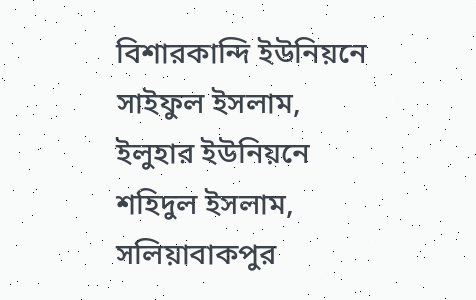বিশারকান্দি ইউনিয়নে সাইফুল ইসলাম, ইলুহার ইউনিয়নে শহিদুল ইসলাম, সলিয়াবাকপুর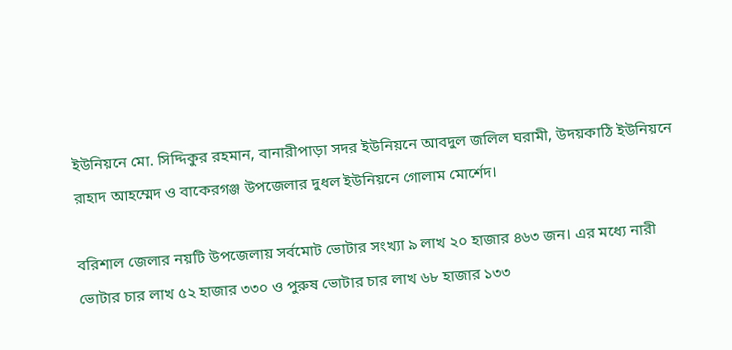ইউনিয়নে মো. সিদ্দিকুর রহমান, বানারীপাড়া সদর ইউনিয়নে আবদুল জলিল ঘরামী, উদয়কাঠি ইউনিয়নে রাহাদ আহম্মেদ ও বাকেরগঞ্জ উপজেলার দুধল ইউনিয়নে গোলাম মোর্শেদ।

বরিশাল জেলার নয়টি উপজেলায় সর্বমোট ভোটার সংখ্যা ৯ লাখ ২০ হাজার ৪৬৩ জন। এর মধ্যে নারী ভোটার চার লাখ ৫২ হাজার ৩৩০ ও পুরুষ ভোটার চার লাখ ৬৮ হাজার ১৩৩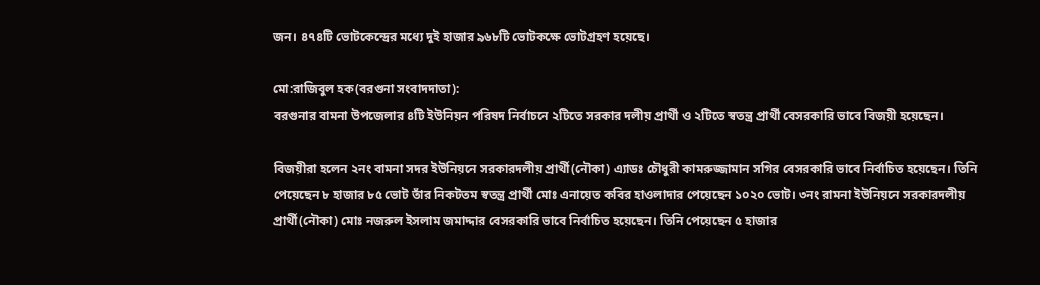জন। ৪৭৪টি ভোটকেন্দ্রের মধ্যে দুই হাজার ৯৬৮টি ভোটকক্ষে ভোটগ্রহণ হয়েছে।

মো:রাজিবুল হক(বরগুনা সংবাদদাতা):
বরগুনার বামনা উপজেলার ৪টি ইউনিয়ন পরিষদ নির্বাচনে ২টিতে সরকার দলীয় প্রার্থী ও ২টিতে স্বতন্ত্র প্রার্থী বেসরকারি ভাবে বিজয়ী হয়েছেন।

বিজয়ীরা হলেন ২নং বামনা সদর ইউনিয়নে সরকারদলীয় প্রার্থী(নৌকা) এ্যাডঃ চৌধুরী কামরুজ্জামান সগির বেসরকারি ভাবে নির্বাচিত হয়েছেন। তিনি পেয়েছেন ৮ হাজার ৮৫ ভোট তাঁর নিকটতম স্বতন্ত্র প্রার্থী মোঃ এনায়েত কবির হাওলাদার পেয়েছেন ১০২০ ভোট। ৩নং রামনা ইউনিয়নে সরকারদলীয় প্রার্থী(নৌকা) মোঃ নজরুল ইসলাম জমাদ্দার বেসরকারি ভাবে নির্বাচিত হয়েছেন। তিনি পেয়েছেন ৫ হাজার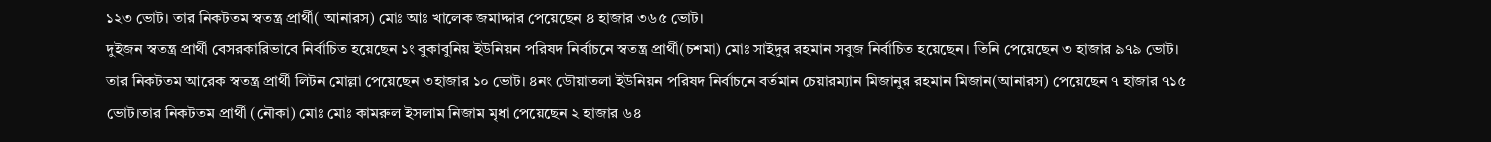১২৩ ভোট। তার নিকটতম স্বতন্ত্র প্রার্থী( আনারস) মোঃ আঃ খালেক জমাদ্দার পেয়েছেন ৪ হাজার ৩৬৫ ভোট।
দুইজন স্বতন্ত্র প্রার্থী বেসরকারিভাবে নির্বাচিত হয়েছেন ১ং বুকাবুনিয় ইউনিয়ন পরিষদ নির্বাচনে স্বতন্ত্র প্রার্থী(চশমা) মোঃ সাইদুর রহমান সবুজ নির্বাচিত হয়েছেন। তিনি পেয়েছেন ৩ হাজার ৯৭৯ ভোট। তার নিকটতম আরেক স্বতন্ত্র প্রার্থী লিটন মোল্লা পেয়েছেন ৩হাজার ১০ ভোট। ৪নং ডৌয়াতলা ইউনিয়ন পরিষদ নির্বাচনে বর্তমান চেয়ারম্যান মিজানুর রহমান মিজান(আনারস) পেয়েছেন ৭ হাজার ৭১৫ ভোট।তার নিকটতম প্রার্থী (নৌকা) মোঃ মোঃ কামরুল ইসলাম নিজাম মৃধা পেয়েছেন ২ হাজার ৬৪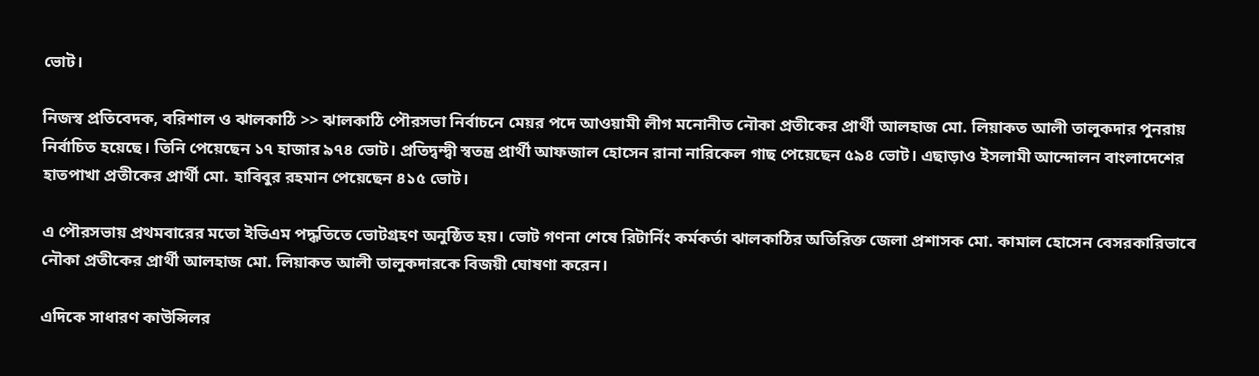ভোট।

নিজস্ব প্রতিবেদক, বরিশাল ও ঝালকাঠি >> ঝালকাঠি পৌরসভা নির্বাচনে মেয়র পদে আওয়ামী লীগ মনোনীত নৌকা প্রতীকের প্রার্থী আলহাজ মো. লিয়াকত আলী তালুকদার পুনরায় নির্বাচিত হয়েছে। তিনি পেয়েছেন ১৭ হাজার ৯৭৪ ভোট। প্রতিদ্বন্দ্বী স্বতন্ত্র প্রার্থী আফজাল হোসেন রানা নারিকেল গাছ পেয়েছেন ৫৯৪ ভোট। এছাড়াও ইসলামী আন্দোলন বাংলাদেশের হাতপাখা প্রতীকের প্রার্থী মো. হাবিবুর রহমান পেয়েছেন ৪১৫ ভোট।

এ পৌরসভায় প্রথমবারের মতো ইভিএম পদ্ধতিতে ভোটগ্রহণ অনুষ্ঠিত হয়। ভোট গণনা শেষে রিটার্নিং কর্মকর্তা ঝালকাঠির অতিরিক্ত জেলা প্রশাসক মো. কামাল হোসেন বেসরকারিভাবে নৌকা প্রতীকের প্রার্থী আলহাজ মো. লিয়াকত আলী তালুকদারকে বিজয়ী ঘোষণা করেন।

এদিকে সাধারণ কাউন্সিলর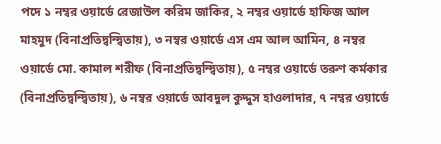পদে ১ নম্বর ওয়ার্ডে রেজাউল করিম জাকির, ২ নম্বর ওয়ার্ডে হাফিজ আল মাহমুদ (বিনাপ্রতিদ্বন্দ্বিতায়), ৩ নম্বর ওয়ার্ডে এস এম আল আমিন, ৪ নম্বর ওয়ার্ডে মো. কামাল শরীফ (বিনাপ্রতিদ্বন্দ্বিতায়), ৫ নম্বর ওয়ার্ডে তরুণ কর্মকার (বিনাপ্রতিদ্বন্দ্বিতায়), ৬ নম্বর ওয়ার্ডে আবদুল কুদ্দুস হাওলাদার, ৭ নম্বর ওয়ার্ডে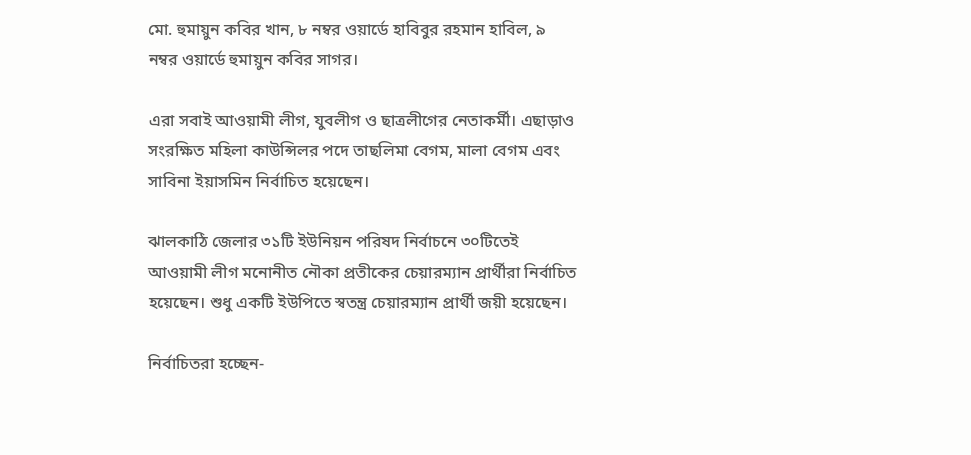মো. হুমায়ুন কবির খান, ৮ নম্বর ওয়ার্ডে হাবিবুর রহমান হাবিল, ৯ নম্বর ওয়ার্ডে হুমায়ুন কবির সাগর।

এরা সবাই আওয়ামী লীগ, যুবলীগ ও ছাত্রলীগের নেতাকর্মী। এছাড়াও সংরক্ষিত মহিলা কাউন্সিলর পদে তাছলিমা বেগম, মালা বেগম এবং সাবিনা ইয়াসমিন নির্বাচিত হয়েছেন।

ঝালকাঠি জেলার ৩১টি ইউনিয়ন পরিষদ নির্বাচনে ৩০টিতেই আওয়ামী লীগ মনোনীত নৌকা প্রতীকের চেয়ারম্যান প্রার্থীরা নির্বাচিত হয়েছেন। শুধু একটি ইউপিতে স্বতন্ত্র চেয়ারম্যান প্রার্থী জয়ী হয়েছেন।

নির্বাচিতরা হচ্ছেন-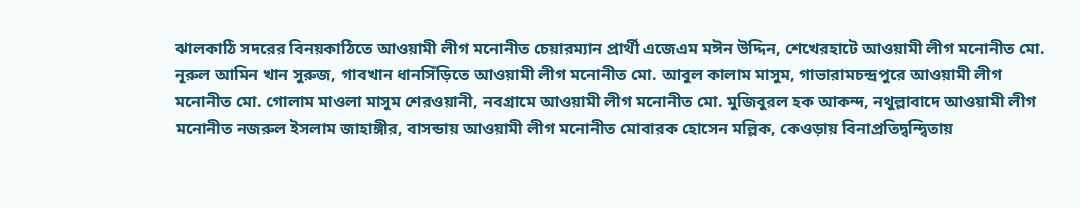ঝালকাঠি সদরের বিনয়কাঠিতে আওয়ামী লীগ মনোনীত চেয়ারম্যান প্রার্থী এজেএম মঈন উদ্দিন, শেখেরহাটে আওয়ামী লীগ মনোনীত মো. নূরুল আমিন খান সুরুজ, গাবখান ধানসিঁড়িতে আওয়ামী লীগ মনোনীত মো. আবুল কালাম মাসুম, গাভারামচন্দ্রপুরে আওয়ামী লীগ মনোনীত মো. গোলাম মাওলা মাসুম শেরওয়ানী, নবগ্রামে আওয়ামী লীগ মনোনীত মো. মুজিবুরল হক আকন্দ, নথুল্লাবাদে আওয়ামী লীগ মনোনীত নজরুল ইসলাম জাহাঙ্গীর, বাসন্ডায় আওয়ামী লীগ মনোনীত মোবারক হোসেন মল্লিক, কেওড়ায় বিনাপ্রতিদ্বন্দ্বিতায়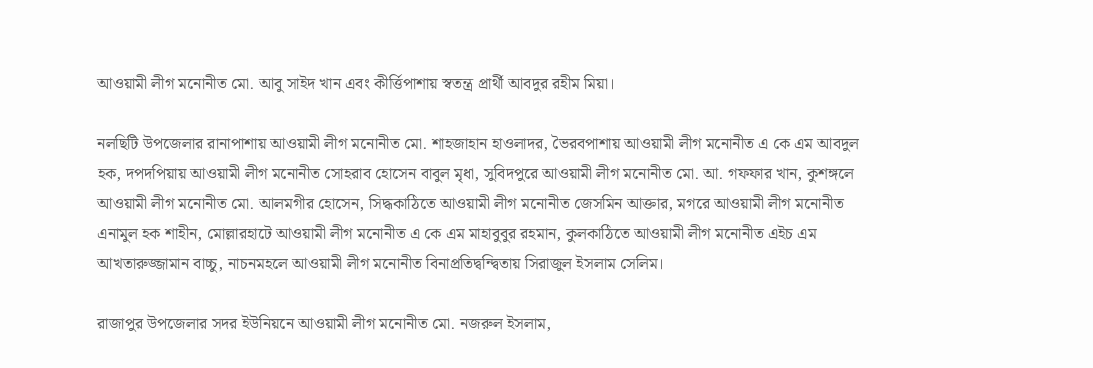আওয়ামী লীগ মনোনীত মো. আবু সাইদ খান এবং কীর্ত্তিপাশায় স্বতন্ত্র প্রার্থী আবদুর রহীম মিয়া।

নলছিটি উপজেলার রানাপাশায় আওয়ামী লীগ মনোনীত মো. শাহজাহান হাওলাদর, ভৈরবপাশায় আওয়ামী লীগ মনোনীত এ কে এম আবদুল হক, দপদপিয়ায় আওয়ামী লীগ মনোনীত সোহরাব হোসেন বাবুল মৃধা, সুবিদপুরে আওয়ামী লীগ মনোনীত মো. আ. গফফার খান, কুশঙ্গলে আওয়ামী লীগ মনোনীত মো. আলমগীর হোসেন, সিদ্ধকাঠিতে আওয়ামী লীগ মনোনীত জেসমিন আক্তার, মগরে আওয়ামী লীগ মনোনীত এনামুল হক শাহীন, মোল্লারহাটে আওয়ামী লীগ মনোনীত এ কে এম মাহাবুবুর রহমান, কুলকাঠিতে আওয়ামী লীগ মনোনীত এইচ এম আখতারুজ্জামান বাচ্চু, নাচনমহলে আওয়ামী লীগ মনোনীত বিনাপ্রতিদ্বন্দ্বিতায় সিরাজুল ইসলাম সেলিম।

রাজাপুর উপজেলার সদর ইউনিয়নে আওয়ামী লীগ মনোনীত মো. নজরুল ইসলাম,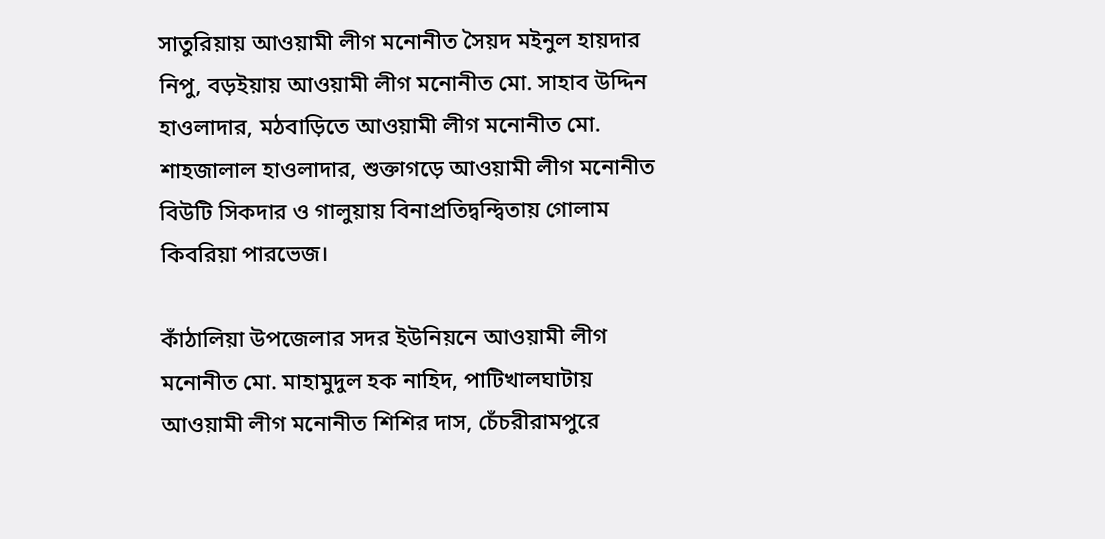সাতুরিয়ায় আওয়ামী লীগ মনোনীত সৈয়দ মইনুল হায়দার নিপু, বড়ইয়ায় আওয়ামী লীগ মনোনীত মো. সাহাব উদ্দিন হাওলাদার, মঠবাড়িতে আওয়ামী লীগ মনোনীত মো. শাহজালাল হাওলাদার, শুক্তাগড়ে আওয়ামী লীগ মনোনীত বিউটি সিকদার ও গালুয়ায় বিনাপ্রতিদ্বন্দ্বিতায় গোলাম কিবরিয়া পারভেজ।

কাঁঠালিয়া উপজেলার সদর ইউনিয়নে আওয়ামী লীগ মনোনীত মো. মাহামুদুল হক নাহিদ, পাটিখালঘাটায় আওয়ামী লীগ মনোনীত শিশির দাস, চেঁচরীরামপুরে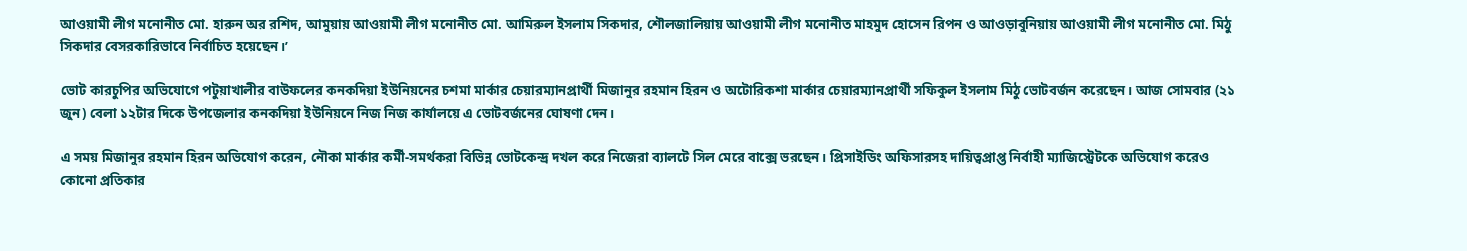আওয়ামী লীগ মনোনীত মো. হারুন অর রশিদ, আমুয়ায় আওয়ামী লীগ মনোনীত মো. আমিরুল ইসলাম সিকদার, শৌলজালিয়ায় আওয়ামী লীগ মনোনীত মাহমুদ হোসেন রিপন ও আওড়াবুনিয়ায় আওয়ামী লীগ মনোনীত মো. মিঠু সিকদার বেসরকারিভাবে নির্বাচিত হয়েছেন।’

ভোট কারচুপির অভিযোগে পটুয়াখালীর বাউফলের কনকদিয়া ইউনিয়নের চশমা মার্কার চেয়ারম্যানপ্রার্থী মিজানুর রহমান হিরন ও অটোরিকশা মার্কার চেয়ারম্যানপ্রার্থী সফিকুল ইসলাম মিঠু ভোটবর্জন করেছেন। আজ সোমবার (২১ জুন) বেলা ১২টার দিকে উপজেলার কনকদিয়া ইউনিয়নে নিজ নিজ কার্যালয়ে এ ভোটবর্জনের ঘোষণা দেন।

এ সময় মিজানুর রহমান হিরন অভিযোগ করেন, নৌকা মার্কার কর্মী-সমর্থকরা বিভিন্ন ভোটকেন্দ্র দখল করে নিজেরা ব্যালটে সিল মেরে বাক্সে ভরছেন। প্রিসাইডিং অফিসারসহ দায়িত্বপ্রাপ্ত নির্বাহী ম্যাজিস্ট্রেটকে অভিযোগ করেও কোনো প্রতিকার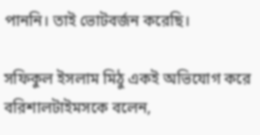পাননি। তাই ভোটবর্জন করেছি।

সফিকুল ইসলাম মিঠু একই অভিযোগ করে বরিশালটাইমসকে বলেন,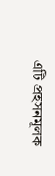এটি প্রহসনমূলক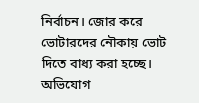নির্বাচন। জোর করে ভোটারদের নৌকায় ভোট দিতে বাধ্য করা হচ্ছে। অভিযোগ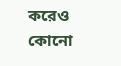করেও কোনো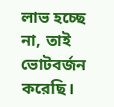লাভ হচ্ছে না, তাই ভোটবর্জন করেছি।